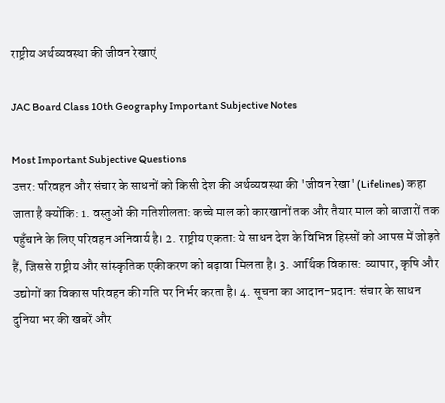राष्ट्रीय अर्थव्यवस्था की जीवन रेखाएं

JAC Board Class 10th Geography Important Subjective Notes

Most Important Subjective Questions
उत्तर: परिवहन और संचार के साधनों को किसी देश की अर्थव्यवस्था की 'जीवन रेखा' (Lifelines) कहा जाता है क्योंकि: 1. वस्तुओं की गतिशीलता: कच्चे माल को कारखानों तक और तैयार माल को बाजारों तक पहुँचाने के लिए परिवहन अनिवार्य है। 2. राष्ट्रीय एकता: ये साधन देश के विभिन्न हिस्सों को आपस में जोड़ते हैं, जिससे राष्ट्रीय और सांस्कृतिक एकीकरण को बढ़ावा मिलता है। 3. आर्थिक विकास: व्यापार, कृषि और उद्योगों का विकास परिवहन की गति पर निर्भर करता है। 4. सूचना का आदान-प्रदान: संचार के साधन दुनिया भर की खबरें और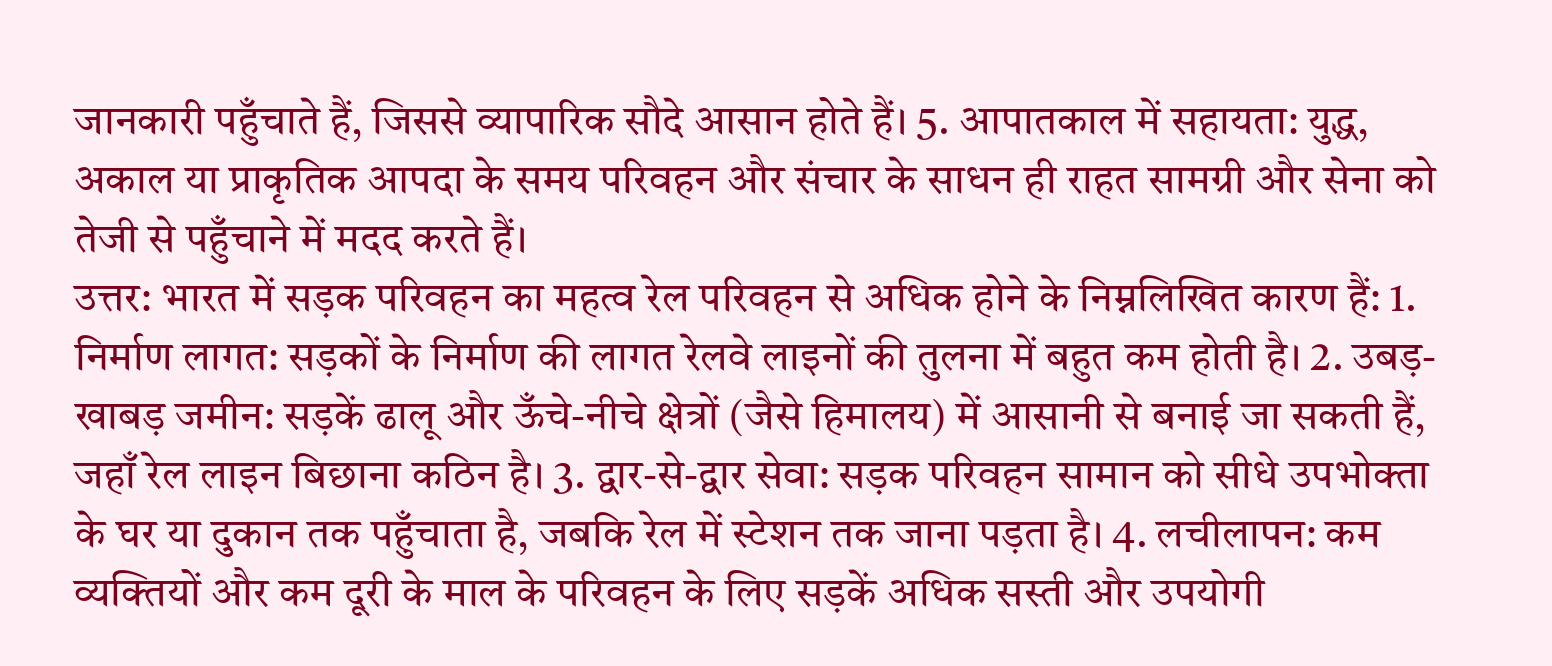जानकारी पहुँचाते हैं, जिससे व्यापारिक सौदे आसान होते हैं। 5. आपातकाल में सहायता: युद्ध, अकाल या प्राकृतिक आपदा के समय परिवहन और संचार के साधन ही राहत सामग्री और सेना को तेजी से पहुँचाने में मदद करते हैं।
उत्तर: भारत में सड़क परिवहन का महत्व रेल परिवहन से अधिक होने के निम्नलिखित कारण हैं: 1. निर्माण लागत: सड़कों के निर्माण की लागत रेलवे लाइनों की तुलना में बहुत कम होती है। 2. उबड़-खाबड़ जमीन: सड़कें ढालू और ऊँचे-नीचे क्षेत्रों (जैसे हिमालय) में आसानी से बनाई जा सकती हैं, जहाँ रेल लाइन बिछाना कठिन है। 3. द्वार-से-द्वार सेवा: सड़क परिवहन सामान को सीधे उपभोक्ता के घर या दुकान तक पहुँचाता है, जबकि रेल में स्टेशन तक जाना पड़ता है। 4. लचीलापन: कम व्यक्तियों और कम दूरी के माल के परिवहन के लिए सड़कें अधिक सस्ती और उपयोगी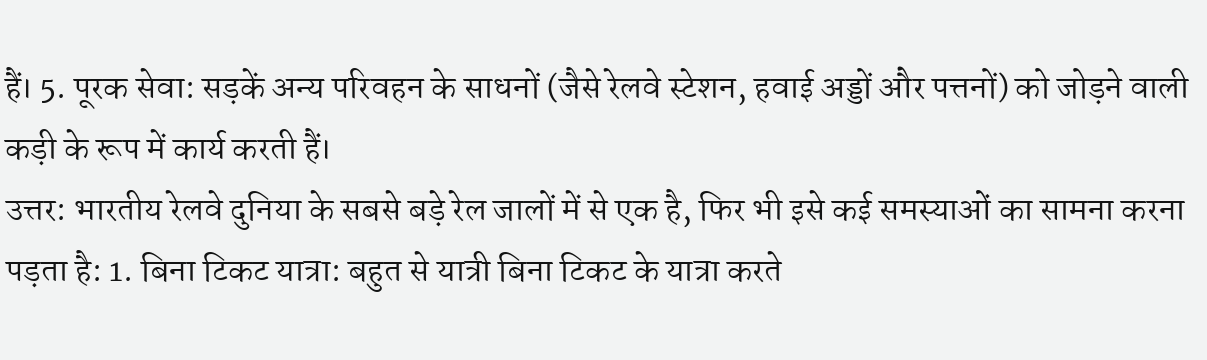हैं। 5. पूरक सेवा: सड़कें अन्य परिवहन के साधनों (जैसे रेलवे स्टेशन, हवाई अड्डों और पत्तनों) को जोड़ने वाली कड़ी के रूप में कार्य करती हैं।
उत्तर: भारतीय रेलवे दुनिया के सबसे बड़े रेल जालों में से एक है, फिर भी इसे कई समस्याओं का सामना करना पड़ता है: 1. बिना टिकट यात्रा: बहुत से यात्री बिना टिकट के यात्रा करते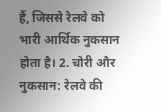हैं, जिससे रेलवे को भारी आर्थिक नुकसान होता है। 2. चोरी और नुकसान: रेलवे की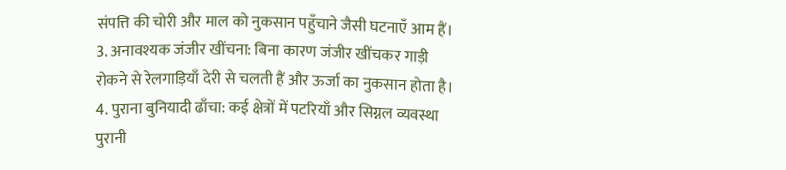संपत्ति की चोरी और माल को नुकसान पहुँचाने जैसी घटनाएँ आम हैं। 3. अनावश्यक जंजीर खींचना: बिना कारण जंजीर खींचकर गाड़ी रोकने से रेलगाड़ियाँ देरी से चलती हैं और ऊर्जा का नुकसान होता है। 4. पुराना बुनियादी ढाँचा: कई क्षेत्रों में पटरियाँ और सिग्नल व्यवस्था पुरानी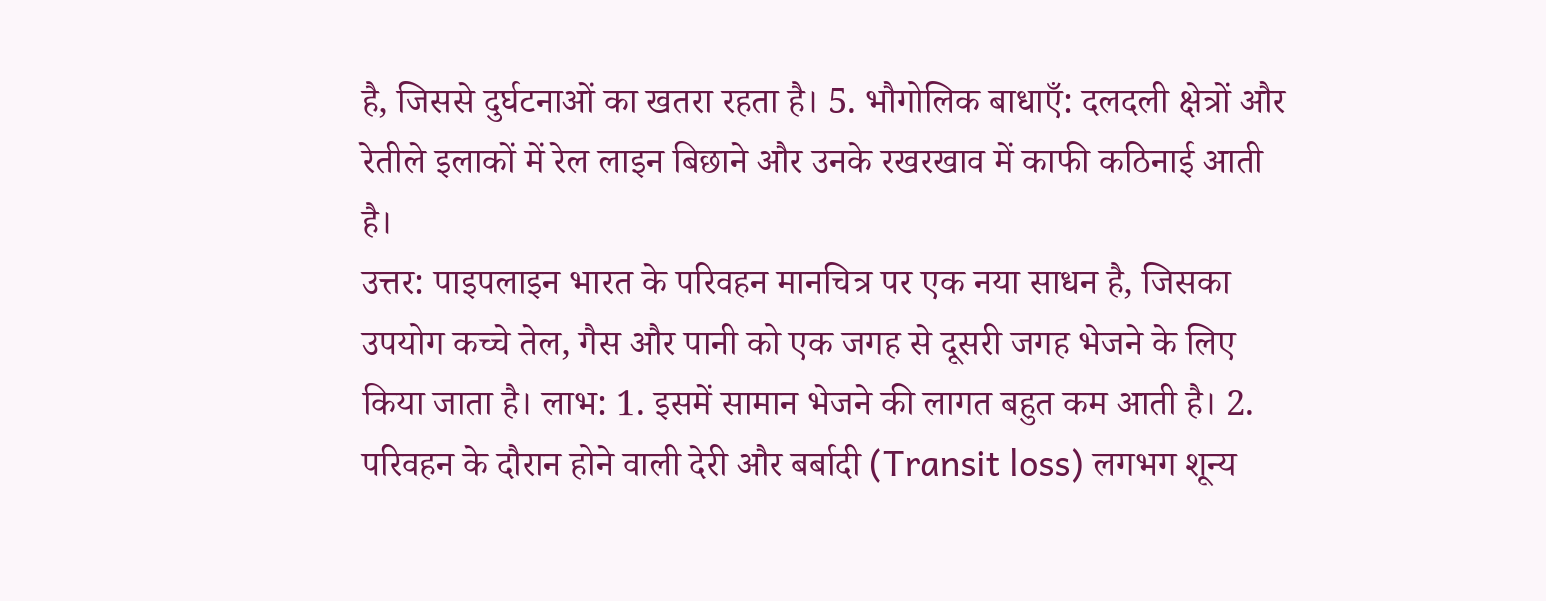है, जिससे दुर्घटनाओं का खतरा रहता है। 5. भौगोलिक बाधाएँ: दलदली क्षेत्रों और रेतीले इलाकों में रेल लाइन बिछाने और उनके रखरखाव में काफी कठिनाई आती है।
उत्तर: पाइपलाइन भारत के परिवहन मानचित्र पर एक नया साधन है, जिसका उपयोग कच्चे तेल, गैस और पानी को एक जगह से दूसरी जगह भेजने के लिए किया जाता है। लाभ: 1. इसमें सामान भेजने की लागत बहुत कम आती है। 2. परिवहन के दौरान होने वाली देरी और बर्बादी (Transit loss) लगभग शून्य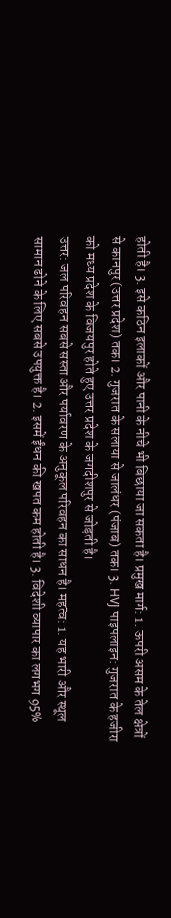होती है। 3. इसे कठिन इलाकों और पानी के नीचे भी बिछाया जा सकता है। प्रमुख मार्ग: 1. ऊपरी असम के तेल क्षेत्रों से कानपुर (उत्तर प्रदेश) तक। 2. गुजरात के सलाया से जालंधर (पंजाब) तक। 3. HVJ पाइपलाइन: गुजरात के हजीरा को मध्य प्रदेश के विजयपुर होते हुए उत्तर प्रदेश के जगदीशपुर से जोड़ती है।
उत्तर: जल परिवहन सबसे सस्ता और पर्यावरण के अनुकूल परिवहन का साधन है। महत्व: 1. यह भारी और स्थूल सामान ढोने के लिए सबसे उपयुक्त है। 2. इसमें ईंधन की खपत कम होती है। 3. विदेशी व्यापार का लगभग 95%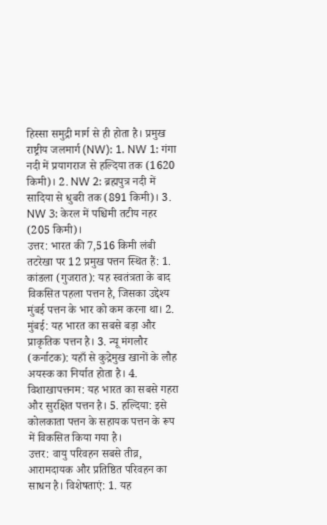हिस्सा समुद्री मार्ग से ही होता है। प्रमुख राष्ट्रीय जलमार्ग (NW): 1. NW 1: गंगा नदी में प्रयागराज से हल्दिया तक (1620 किमी)। 2. NW 2: ब्रह्मपुत्र नदी में सादिया से धुबरी तक (891 किमी)। 3. NW 3: केरल में पश्चिमी तटीय नहर (205 किमी)।
उत्तर: भारत की 7,516 किमी लंबी तटरेखा पर 12 प्रमुख पत्तन स्थित हैं: 1. कांडला (गुजरात): यह स्वतंत्रता के बाद विकसित पहला पत्तन है, जिसका उद्देश्य मुंबई पत्तन के भार को कम करना था। 2. मुंबई: यह भारत का सबसे बड़ा और प्राकृतिक पत्तन है। 3. न्यू मंगलौर (कर्नाटक): यहाँ से कुद्रेमुख खानों के लौह अयस्क का निर्यात होता है। 4. विशाखापत्तनम: यह भारत का सबसे गहरा और सुरक्षित पत्तन है। 5. हल्दिया: इसे कोलकाता पत्तन के सहायक पत्तन के रूप में विकसित किया गया है।
उत्तर: वायु परिवहन सबसे तीव्र, आरामदायक और प्रतिष्ठित परिवहन का साधन है। विशेषताएं: 1. यह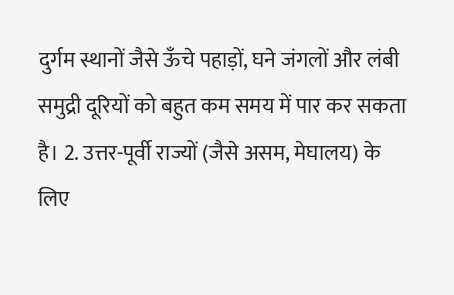दुर्गम स्थानों जैसे ऊँचे पहाड़ों, घने जंगलों और लंबी समुद्री दूरियों को बहुत कम समय में पार कर सकता है। 2. उत्तर-पूर्वी राज्यों (जैसे असम, मेघालय) के लिए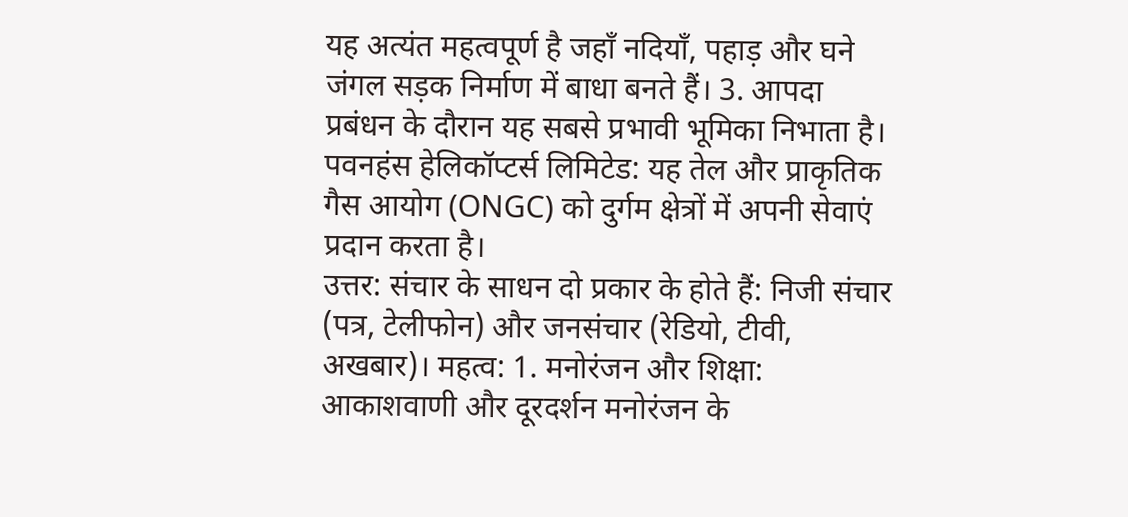यह अत्यंत महत्वपूर्ण है जहाँ नदियाँ, पहाड़ और घने जंगल सड़क निर्माण में बाधा बनते हैं। 3. आपदा प्रबंधन के दौरान यह सबसे प्रभावी भूमिका निभाता है। पवनहंस हेलिकॉप्टर्स लिमिटेड: यह तेल और प्राकृतिक गैस आयोग (ONGC) को दुर्गम क्षेत्रों में अपनी सेवाएं प्रदान करता है।
उत्तर: संचार के साधन दो प्रकार के होते हैं: निजी संचार (पत्र, टेलीफोन) और जनसंचार (रेडियो, टीवी, अखबार)। महत्व: 1. मनोरंजन और शिक्षा: आकाशवाणी और दूरदर्शन मनोरंजन के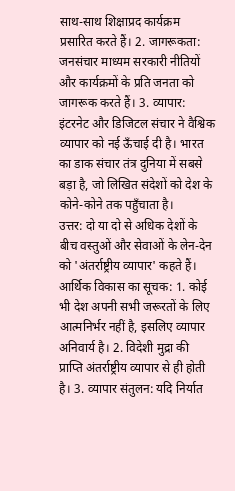साथ-साथ शिक्षाप्रद कार्यक्रम प्रसारित करते हैं। 2. जागरूकता: जनसंचार माध्यम सरकारी नीतियों और कार्यक्रमों के प्रति जनता को जागरूक करते हैं। 3. व्यापार: इंटरनेट और डिजिटल संचार ने वैश्विक व्यापार को नई ऊँचाई दी है। भारत का डाक संचार तंत्र दुनिया में सबसे बड़ा है, जो लिखित संदेशों को देश के कोने-कोने तक पहुँचाता है।
उत्तर: दो या दो से अधिक देशों के बीच वस्तुओं और सेवाओं के लेन-देन को 'अंतर्राष्ट्रीय व्यापार' कहते हैं। आर्थिक विकास का सूचक: 1. कोई भी देश अपनी सभी जरूरतों के लिए आत्मनिर्भर नहीं है, इसलिए व्यापार अनिवार्य है। 2. विदेशी मुद्रा की प्राप्ति अंतर्राष्ट्रीय व्यापार से ही होती है। 3. व्यापार संतुलन: यदि निर्यात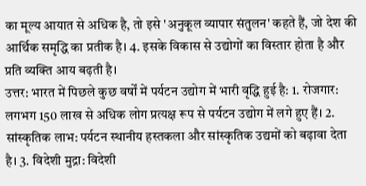का मूल्य आयात से अधिक है, तो इसे 'अनुकूल व्यापार संतुलन' कहते हैं, जो देश की आर्थिक समृद्धि का प्रतीक है। 4. इसके विकास से उद्योगों का विस्तार होता है और प्रति व्यक्ति आय बढ़ती है।
उत्तर: भारत में पिछले कुछ वर्षों में पर्यटन उद्योग में भारी वृद्धि हुई है: 1. रोजगार: लगभग 150 लाख से अधिक लोग प्रत्यक्ष रूप से पर्यटन उद्योग में लगे हुए हैं। 2. सांस्कृतिक लाभ: पर्यटन स्थानीय हस्तकला और सांस्कृतिक उद्यमों को बढ़ावा देता है। 3. विदेशी मुद्रा: विदेशी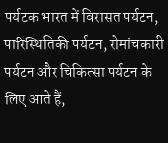पर्यटक भारत में विरासत पर्यटन, पारिस्थितिकी पर्यटन, रोमांचकारी पर्यटन और चिकित्सा पर्यटन के लिए आते हैं,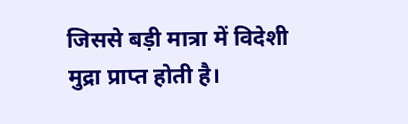जिससे बड़ी मात्रा में विदेशी मुद्रा प्राप्त होती है।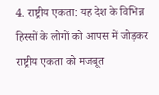4. राष्ट्रीय एकता: यह देश के विभिन्न हिस्सों के लोगों को आपस में जोड़कर राष्ट्रीय एकता को मजबूत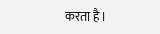करता है।